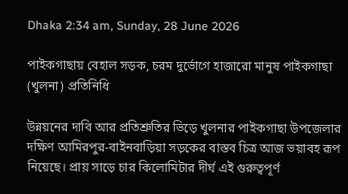Dhaka 2:34 am, Sunday, 28 June 2026

পাইকগাছায় বেহাল সড়ক, চরম দুর্ভোগে হাজারো মানুষ পাইকগাছা (খুলনা) প্রতিনিধি

উন্নয়নের দাবি আর প্রতিশ্রুতির ভিড়ে খুলনার পাইকগাছা উপজেলার দক্ষিণ আমিরপুর-বাইনবাড়িয়া সড়কের বাস্তব চিত্র আজ ভয়াবহ রূপ নিয়েছে। প্রায় সাড়ে চার কিলোমিটার দীর্ঘ এই গুরুত্বপূর্ণ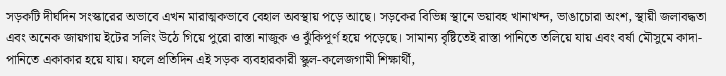সড়কটি দীর্ঘদিন সংস্কারের অভাবে এখন মারাত্মকভাবে বেহাল অবস্থায় পড়ে আছে। সড়কের বিভিন্ন স্থানে ভয়াবহ খানাখন্দ, ভাঙাচোরা অংশ, স্থায়ী জলাবদ্ধতা এবং অনেক জায়গায় ইটের সলিং উঠে গিয়ে পুরো রাস্তা নাজুক ও ঝুঁকিপূর্ণ হয়ে পড়েছে। সামান্য বৃষ্টিতেই রাস্তা পানিতে তলিয়ে যায় এবং বর্ষা মৌসুমে কাদা-পানিতে একাকার হয়ে যায়। ফলে প্রতিদিন এই সড়ক ব্যবহারকারী স্কুল-কলেজগামী শিক্ষার্থী,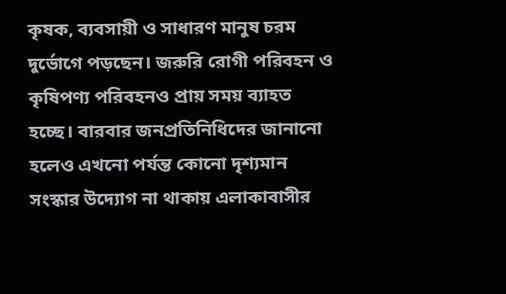কৃষক, ব্যবসায়ী ও সাধারণ মানুষ চরম দুর্ভোগে পড়ছেন। জরুরি রোগী পরিবহন ও কৃষিপণ্য পরিবহনও প্রায় সময় ব্যাহত হচ্ছে। বারবার জনপ্রতিনিধিদের জানানো হলেও এখনো পর্যন্ত কোনো দৃশ্যমান সংস্কার উদ্যোগ না থাকায় এলাকাবাসীর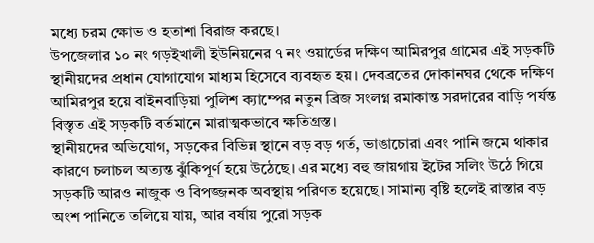মধ্যে চরম ক্ষোভ ও হতাশা বিরাজ করছে।
উপজেলার ১০ নং গড়ইখালী ইউনিয়নের ৭ নং ওয়ার্ডের দক্ষিণ আমিরপুর গ্রামের এই সড়কটি স্থানীয়দের প্রধান যোগাযোগ মাধ্যম হিসেবে ব্যবহৃত হয়। দেবব্রতের দোকানঘর থেকে দক্ষিণ আমিরপুর হয়ে বাইনবাড়িয়া পুলিশ ক্যাম্পের নতুন ব্রিজ সংলগ্ন রমাকান্ত সরদারের বাড়ি পর্যন্ত বিস্তৃত এই সড়কটি বর্তমানে মারাত্মকভাবে ক্ষতিগ্রস্ত।
স্থানীয়দের অভিযোগ, সড়কের বিভিন্ন স্থানে বড় বড় গর্ত, ভাঙাচোরা এবং পানি জমে থাকার কারণে চলাচল অত্যন্ত ঝুঁকিপূর্ণ হয়ে উঠেছে। এর মধ্যে বহু জায়গায় ইটের সলিং উঠে গিয়ে সড়কটি আরও নাজুক ও বিপজ্জনক অবস্থায় পরিণত হয়েছে। সামান্য বৃষ্টি হলেই রাস্তার বড় অংশ পানিতে তলিয়ে যায়, আর বর্ষায় পুরো সড়ক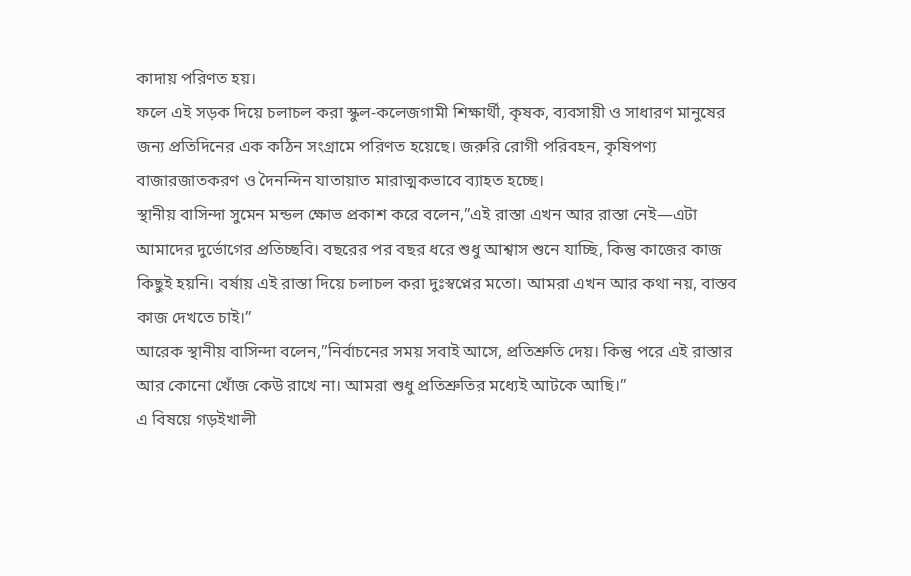কাদায় পরিণত হয়।
ফলে এই সড়ক দিয়ে চলাচল করা স্কুল-কলেজগামী শিক্ষার্থী, কৃষক, ব্যবসায়ী ও সাধারণ মানুষের জন্য প্রতিদিনের এক কঠিন সংগ্রামে পরিণত হয়েছে। জরুরি রোগী পরিবহন, কৃষিপণ্য বাজারজাতকরণ ও দৈনন্দিন যাতায়াত মারাত্মকভাবে ব্যাহত হচ্ছে।
স্থানীয় বাসিন্দা সুমেন মন্ডল ক্ষোভ প্রকাশ করে বলেন,”এই রাস্তা এখন আর রাস্তা নেই—এটা আমাদের দুর্ভোগের প্রতিচ্ছবি। বছরের পর বছর ধরে শুধু আশ্বাস শুনে যাচ্ছি, কিন্তু কাজের কাজ কিছুই হয়নি। বর্ষায় এই রাস্তা দিয়ে চলাচল করা দুঃস্বপ্নের মতো। আমরা এখন আর কথা নয়, বাস্তব কাজ দেখতে চাই।”
আরেক স্থানীয় বাসিন্দা বলেন,”নির্বাচনের সময় সবাই আসে, প্রতিশ্রুতি দেয়। কিন্তু পরে এই রাস্তার আর কোনো খোঁজ কেউ রাখে না। আমরা শুধু প্রতিশ্রুতির মধ্যেই আটকে আছি।”
এ বিষয়ে গড়ইখালী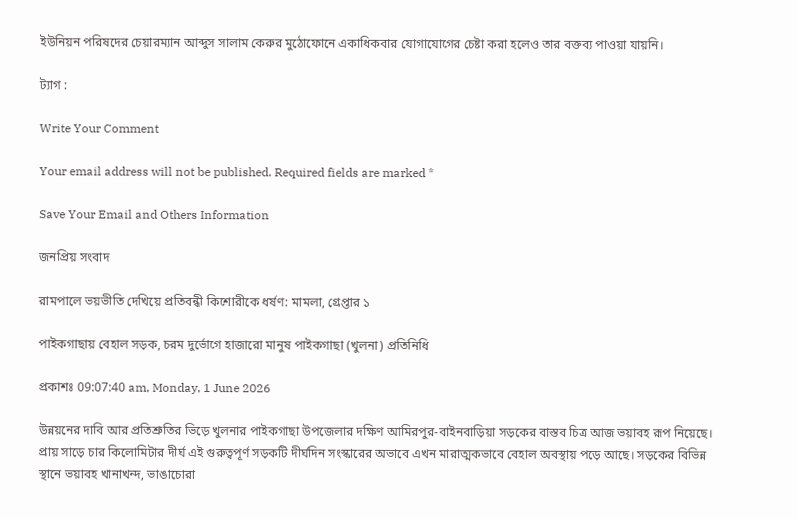ইউনিয়ন পরিষদের চেয়ারম্যান আব্দুস সালাম কেরুর মুঠোফোনে একাধিকবার যোগাযোগের চেষ্টা করা হলেও তার বক্তব্য পাওয়া যায়নি।

ট্যাগ :

Write Your Comment

Your email address will not be published. Required fields are marked *

Save Your Email and Others Information

জনপ্রিয় সংবাদ

রামপালে ভয়ভীতি দেখিয়ে প্রতিবন্ধী কিশোরীকে ধর্ষণ: মামলা, গ্রেপ্তার ১

পাইকগাছায় বেহাল সড়ক, চরম দুর্ভোগে হাজারো মানুষ পাইকগাছা (খুলনা) প্রতিনিধি

প্রকাশঃ 09:07:40 am, Monday, 1 June 2026

উন্নয়নের দাবি আর প্রতিশ্রুতির ভিড়ে খুলনার পাইকগাছা উপজেলার দক্ষিণ আমিরপুর-বাইনবাড়িয়া সড়কের বাস্তব চিত্র আজ ভয়াবহ রূপ নিয়েছে। প্রায় সাড়ে চার কিলোমিটার দীর্ঘ এই গুরুত্বপূর্ণ সড়কটি দীর্ঘদিন সংস্কারের অভাবে এখন মারাত্মকভাবে বেহাল অবস্থায় পড়ে আছে। সড়কের বিভিন্ন স্থানে ভয়াবহ খানাখন্দ, ভাঙাচোরা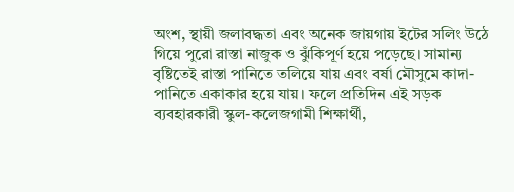অংশ, স্থায়ী জলাবদ্ধতা এবং অনেক জায়গায় ইটের সলিং উঠে গিয়ে পুরো রাস্তা নাজুক ও ঝুঁকিপূর্ণ হয়ে পড়েছে। সামান্য বৃষ্টিতেই রাস্তা পানিতে তলিয়ে যায় এবং বর্ষা মৌসুমে কাদা-পানিতে একাকার হয়ে যায়। ফলে প্রতিদিন এই সড়ক ব্যবহারকারী স্কুল-কলেজগামী শিক্ষার্থী,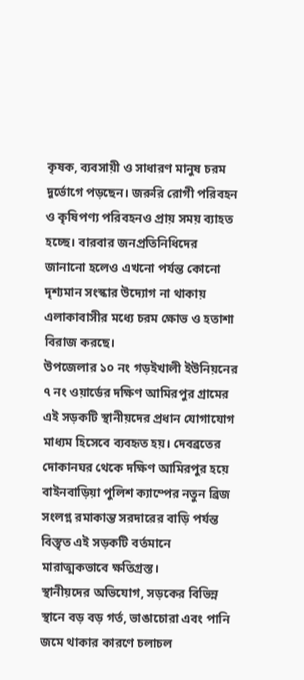কৃষক, ব্যবসায়ী ও সাধারণ মানুষ চরম দুর্ভোগে পড়ছেন। জরুরি রোগী পরিবহন ও কৃষিপণ্য পরিবহনও প্রায় সময় ব্যাহত হচ্ছে। বারবার জনপ্রতিনিধিদের জানানো হলেও এখনো পর্যন্ত কোনো দৃশ্যমান সংস্কার উদ্যোগ না থাকায় এলাকাবাসীর মধ্যে চরম ক্ষোভ ও হতাশা বিরাজ করছে।
উপজেলার ১০ নং গড়ইখালী ইউনিয়নের ৭ নং ওয়ার্ডের দক্ষিণ আমিরপুর গ্রামের এই সড়কটি স্থানীয়দের প্রধান যোগাযোগ মাধ্যম হিসেবে ব্যবহৃত হয়। দেবব্রতের দোকানঘর থেকে দক্ষিণ আমিরপুর হয়ে বাইনবাড়িয়া পুলিশ ক্যাম্পের নতুন ব্রিজ সংলগ্ন রমাকান্ত সরদারের বাড়ি পর্যন্ত বিস্তৃত এই সড়কটি বর্তমানে মারাত্মকভাবে ক্ষতিগ্রস্ত।
স্থানীয়দের অভিযোগ, সড়কের বিভিন্ন স্থানে বড় বড় গর্ত, ভাঙাচোরা এবং পানি জমে থাকার কারণে চলাচল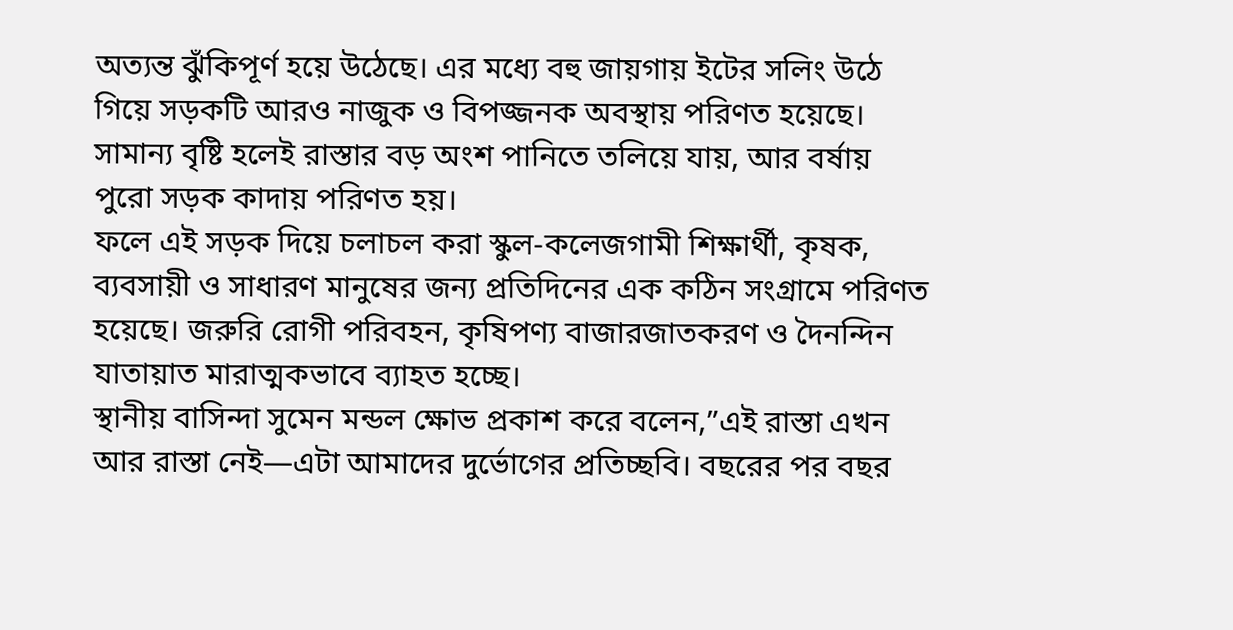অত্যন্ত ঝুঁকিপূর্ণ হয়ে উঠেছে। এর মধ্যে বহু জায়গায় ইটের সলিং উঠে গিয়ে সড়কটি আরও নাজুক ও বিপজ্জনক অবস্থায় পরিণত হয়েছে। সামান্য বৃষ্টি হলেই রাস্তার বড় অংশ পানিতে তলিয়ে যায়, আর বর্ষায় পুরো সড়ক কাদায় পরিণত হয়।
ফলে এই সড়ক দিয়ে চলাচল করা স্কুল-কলেজগামী শিক্ষার্থী, কৃষক, ব্যবসায়ী ও সাধারণ মানুষের জন্য প্রতিদিনের এক কঠিন সংগ্রামে পরিণত হয়েছে। জরুরি রোগী পরিবহন, কৃষিপণ্য বাজারজাতকরণ ও দৈনন্দিন যাতায়াত মারাত্মকভাবে ব্যাহত হচ্ছে।
স্থানীয় বাসিন্দা সুমেন মন্ডল ক্ষোভ প্রকাশ করে বলেন,”এই রাস্তা এখন আর রাস্তা নেই—এটা আমাদের দুর্ভোগের প্রতিচ্ছবি। বছরের পর বছর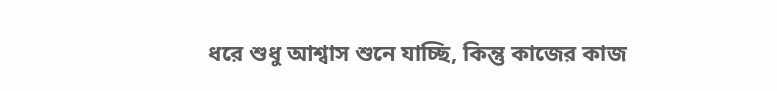ধরে শুধু আশ্বাস শুনে যাচ্ছি, কিন্তু কাজের কাজ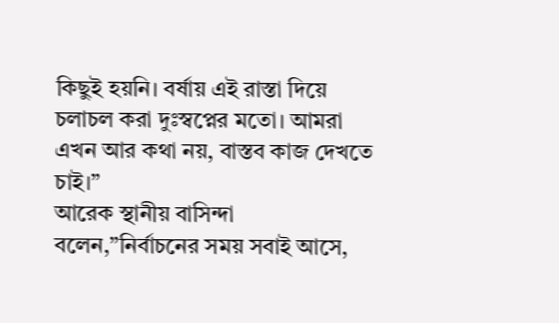কিছুই হয়নি। বর্ষায় এই রাস্তা দিয়ে চলাচল করা দুঃস্বপ্নের মতো। আমরা এখন আর কথা নয়, বাস্তব কাজ দেখতে চাই।”
আরেক স্থানীয় বাসিন্দা বলেন,”নির্বাচনের সময় সবাই আসে,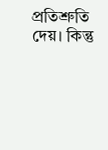প্রতিশ্রুতি দেয়। কিন্তু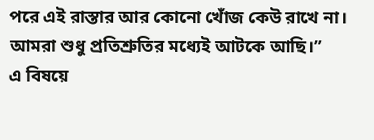পরে এই রাস্তার আর কোনো খোঁজ কেউ রাখে না। আমরা শুধু প্রতিশ্রুতির মধ্যেই আটকে আছি।”
এ বিষয়ে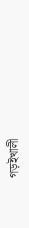গড়ইখালী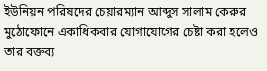ইউনিয়ন পরিষদের চেয়ারম্যান আব্দুস সালাম কেরুর মুঠোফোনে একাধিকবার যোগাযোগের চেষ্টা করা হলেও তার বক্তব্য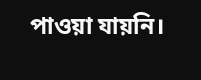পাওয়া যায়নি।